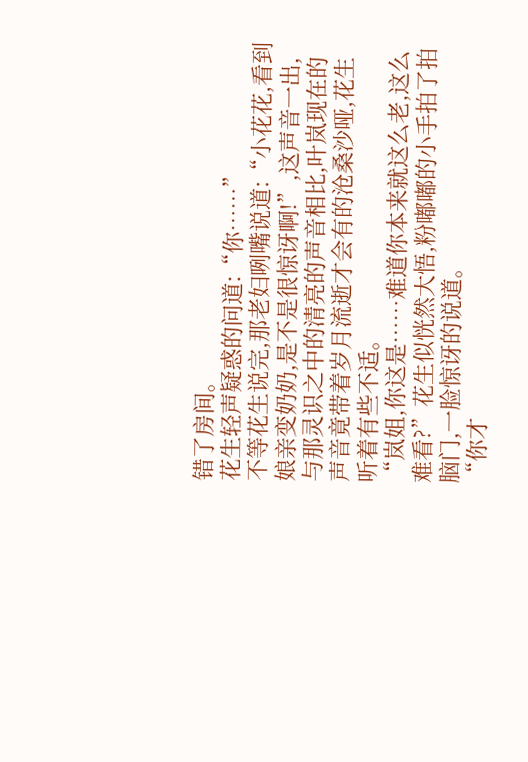错了房间。
花生轻声疑惑的问道:“你……”
不等花生说完,那老妇咧嘴说道:“小花花,看到娘亲变奶奶,是不是很惊讶啊!”,这声音一出,与那灵识之中的清亮的声音相比,叶岚现在的声音竟带着岁月流逝才会有的沧桑沙哑,花生听着有些不适。
“岚姐,你这是……难道你本来就这么老,这么难看?”花生似恍然大悟,粉嘟嘟的小手拍了拍脑门,一脸惊讶的说道。
“你才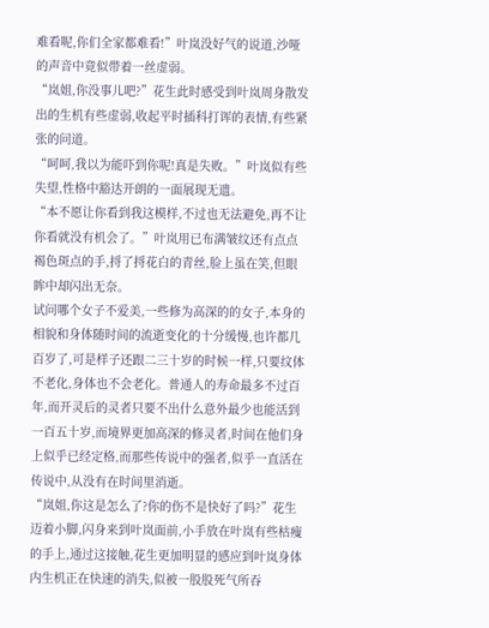难看呢,你们全家都难看!”叶岚没好气的说道,沙哑的声音中竟似带着一丝虚弱。
“岚姐,你没事儿吧?”花生此时感受到叶岚周身散发出的生机有些虚弱,收起平时插科打诨的表情,有些紧张的问道。
“呵呵,我以为能吓到你呢!真是失败。”叶岚似有些失望,性格中豁达开朗的一面展现无遗。
“本不愿让你看到我这模样,不过也无法避免,再不让你看就没有机会了。”叶岚用已布满皱纹还有点点褐色斑点的手,捋了捋花白的青丝,脸上虽在笑,但眼眸中却闪出无奈。
试问哪个女子不爱美,一些修为高深的的女子,本身的相貌和身体随时间的流逝变化的十分缓慢,也许都几百岁了,可是样子还跟二三十岁的时候一样,只要纹体不老化,身体也不会老化。普通人的寿命最多不过百年,而开灵后的灵者只要不出什么意外最少也能活到一百五十岁,而境界更加高深的修灵者,时间在他们身上似乎已经定格,而那些传说中的强者,似乎一直活在传说中,从没有在时间里消逝。
“岚姐,你这是怎么了?你的伤不是快好了吗?”花生迈着小脚,闪身来到叶岚面前,小手放在叶岚有些枯瘦的手上,通过这接触,花生更加明显的感应到叶岚身体内生机正在快速的消失,似被一股股死气所吞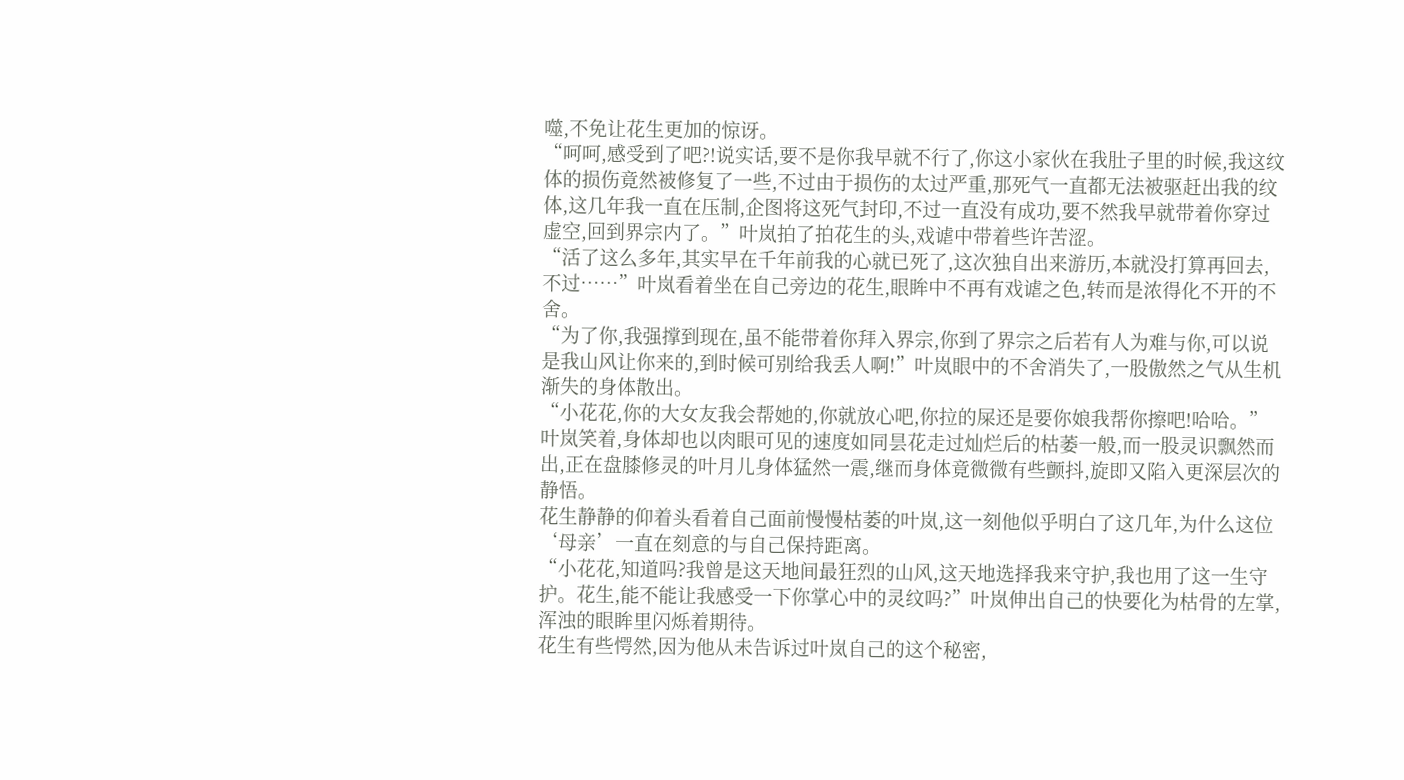噬,不免让花生更加的惊讶。
“呵呵,感受到了吧?!说实话,要不是你我早就不行了,你这小家伙在我肚子里的时候,我这纹体的损伤竟然被修复了一些,不过由于损伤的太过严重,那死气一直都无法被驱赶出我的纹体,这几年我一直在压制,企图将这死气封印,不过一直没有成功,要不然我早就带着你穿过虚空,回到界宗内了。”叶岚拍了拍花生的头,戏谑中带着些许苦涩。
“活了这么多年,其实早在千年前我的心就已死了,这次独自出来游历,本就没打算再回去,不过……”叶岚看着坐在自己旁边的花生,眼眸中不再有戏谑之色,转而是浓得化不开的不舍。
“为了你,我强撑到现在,虽不能带着你拜入界宗,你到了界宗之后若有人为难与你,可以说是我山风让你来的,到时候可别给我丢人啊!”叶岚眼中的不舍消失了,一股傲然之气从生机渐失的身体散出。
“小花花,你的大女友我会帮她的,你就放心吧,你拉的屎还是要你娘我帮你擦吧!哈哈。”叶岚笑着,身体却也以肉眼可见的速度如同昙花走过灿烂后的枯萎一般,而一股灵识飘然而出,正在盘膝修灵的叶月儿身体猛然一震,继而身体竟微微有些颤抖,旋即又陷入更深层次的静悟。
花生静静的仰着头看着自己面前慢慢枯萎的叶岚,这一刻他似乎明白了这几年,为什么这位‘母亲’一直在刻意的与自己保持距离。
“小花花,知道吗?我曾是这天地间最狂烈的山风,这天地选择我来守护,我也用了这一生守护。花生,能不能让我感受一下你掌心中的灵纹吗?”叶岚伸出自己的快要化为枯骨的左掌,浑浊的眼眸里闪烁着期待。
花生有些愕然,因为他从未告诉过叶岚自己的这个秘密,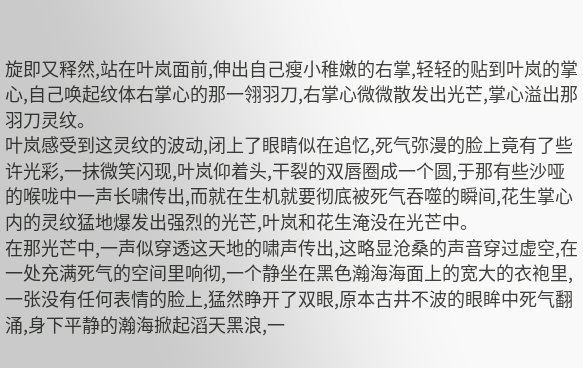旋即又释然,站在叶岚面前,伸出自己瘦小稚嫩的右掌,轻轻的贴到叶岚的掌心,自己唤起纹体右掌心的那一翎羽刀,右掌心微微散发出光芒,掌心溢出那羽刀灵纹。
叶岚感受到这灵纹的波动,闭上了眼睛似在追忆,死气弥漫的脸上竟有了些许光彩,一抹微笑闪现,叶岚仰着头,干裂的双唇圈成一个圆,于那有些沙哑的喉咙中一声长啸传出,而就在生机就要彻底被死气吞噬的瞬间,花生掌心内的灵纹猛地爆发出强烈的光芒,叶岚和花生淹没在光芒中。
在那光芒中,一声似穿透这天地的啸声传出,这略显沧桑的声音穿过虚空,在一处充满死气的空间里响彻,一个静坐在黑色瀚海海面上的宽大的衣袍里,一张没有任何表情的脸上,猛然睁开了双眼,原本古井不波的眼眸中死气翻涌,身下平静的瀚海掀起滔天黑浪,一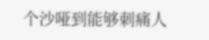个沙哑到能够刺痛人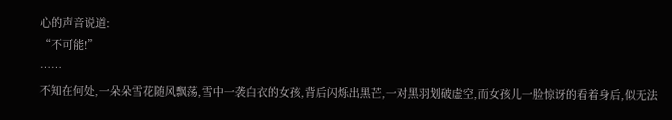心的声音说道:
“不可能!”
……
不知在何处,一朵朵雪花随风飘荡,雪中一袭白衣的女孩,背后闪烁出黑芒,一对黑羽划破虚空,而女孩儿一脸惊讶的看着身后,似无法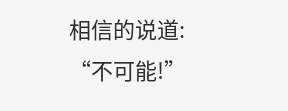相信的说道:
“不可能!”